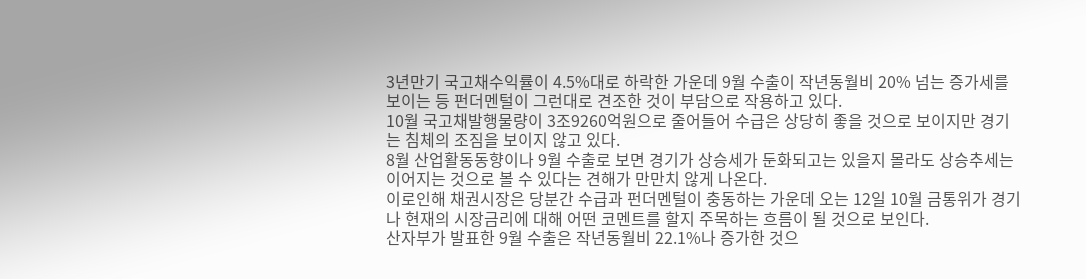3년만기 국고채수익률이 4.5%대로 하락한 가운데 9월 수출이 작년동월비 20% 넘는 증가세를 보이는 등 펀더멘털이 그런대로 견조한 것이 부담으로 작용하고 있다.
10월 국고채발행물량이 3조9260억원으로 줄어들어 수급은 상당히 좋을 것으로 보이지만 경기는 침체의 조짐을 보이지 않고 있다.
8월 산업활동동향이나 9월 수출로 보면 경기가 상승세가 둔화되고는 있을지 몰라도 상승추세는 이어지는 것으로 볼 수 있다는 견해가 만만치 않게 나온다.
이로인해 채권시장은 당분간 수급과 펀더멘털이 충동하는 가운데 오는 12일 10월 금통위가 경기나 현재의 시장금리에 대해 어떤 코멘트를 할지 주목하는 흐름이 될 것으로 보인다.
산자부가 발표한 9월 수출은 작년동월비 22.1%나 증가한 것으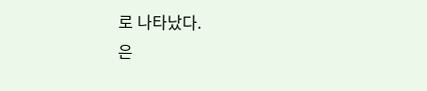로 나타났다.
은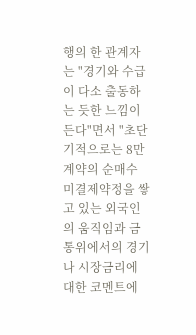행의 한 관계자는 "경기와 수급이 다소 출동하는 듯한 느낌이 든다"면서 "초단기적으로는 8만계약의 순매수 미결제약정을 쌓고 있는 외국인의 움직임과 금통위에서의 경기나 시장금리에 대한 코멘트에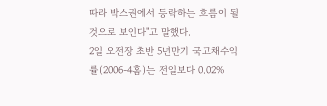따라 박스권에서 등락하는 흐름이 될 것으로 보인다"고 말했다.
2일 오전장 초반 5년만기 국고채수익률(2006-4홈)는 전일보다 0.02%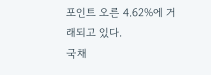포인트 오른 4.62%에 거래되고 있다.
국채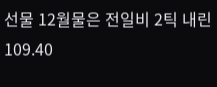선물 12월물은 전일비 2틱 내린 109.40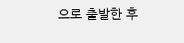으로 출발한 후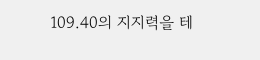109.40의 지지력을 테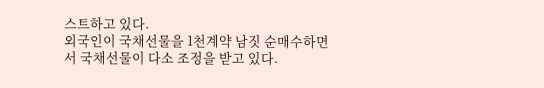스트하고 있다.
외국인이 국채선물을 1천계약 남짓 순매수하면서 국채선물이 다소 조정을 받고 있다.